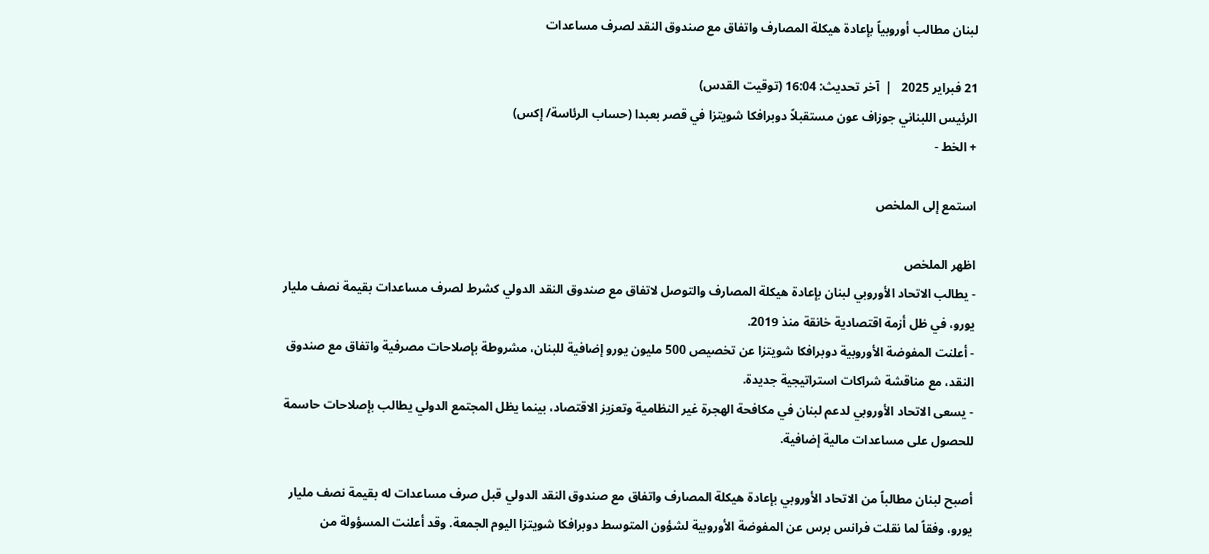لبنان مطالب أوروبياً بإعادة هيكلة المصارف واتفاق مع صندوق النقد لصرف مساعدات

21 فبراير 2025   |  آخر تحديث: 16:04 (توقيت القدس)
الرئيس اللبناني جوزاف عون مستقبلاً دوبرافكا شويتزا في قصر بعبدا (حساب الرئاسة/ إكس)
+ الخط -

استمع إلى الملخص

اظهر الملخص
- يطالب الاتحاد الأوروبي لبنان بإعادة هيكلة المصارف والتوصل لاتفاق مع صندوق النقد الدولي كشرط لصرف مساعدات بقيمة نصف مليار يورو، في ظل أزمة اقتصادية خانقة منذ 2019.
- أعلنت المفوضة الأوروبية دوبرافكا شويتزا عن تخصيص 500 مليون يورو إضافية للبنان، مشروطة بإصلاحات مصرفية واتفاق مع صندوق النقد، مع مناقشة شراكات استراتيجية جديدة.
- يسعى الاتحاد الأوروبي لدعم لبنان في مكافحة الهجرة غير النظامية وتعزيز الاقتصاد، بينما يظل المجتمع الدولي يطالب بإصلاحات حاسمة للحصول على مساعدات مالية إضافية.

أصبح لبنان مطالباً من الاتحاد الأوروبي بإعادة هيكلة المصارف واتفاق مع صندوق النقد الدولي قبل صرف مساعدات له بقيمة نصف مليار يورو، وفقاً لما نقلت فرانس برس عن المفوضة الأوروبية لشؤون المتوسط دوبرافكا شويتزا اليوم الجمعة. وقد أعلنت المسؤولة من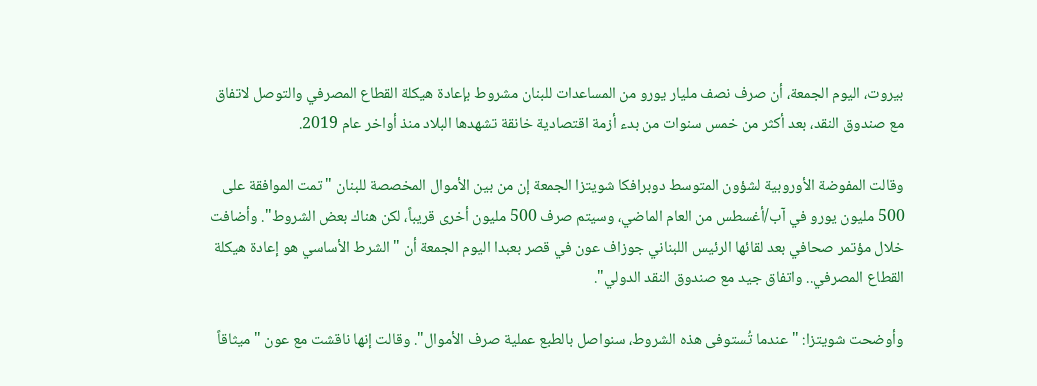بيروت، اليوم الجمعة، أن صرف نصف مليار يورو من المساعدات للبنان مشروط بإعادة هيكلة القطاع المصرفي والتوصل لاتفاق مع صندوق النقد، بعد أكثر من خمس سنوات من بدء أزمة اقتصادية خانقة تشهدها البلاد منذ أواخر عام 2019.

وقالت المفوضة الأوروبية لشؤون المتوسط دوبرافكا شويتزا الجمعة إن من بين الأموال المخصصة للبنان "تمت الموافقة على 500 مليون يورو في آب/أغسطس من العام الماضي، وسيتم صرف 500 مليون أخرى قريباً، لكن هناك بعض الشروط". وأضافت خلال مؤتمر صحافي بعد لقائها الرئيس اللبناني جوزاف عون في قصر بعبدا اليوم الجمعة أن "الشرط الأساسي هو إعادة هيكلة القطاع المصرفي.. واتفاق جيد مع صندوق النقد الدولي".

وأوضحت شويتزا: "عندما تُستوفى هذه الشروط، سنواصل بالطبع عملية صرف الأموال". وقالت إنها ناقشت مع عون "ميثاقاً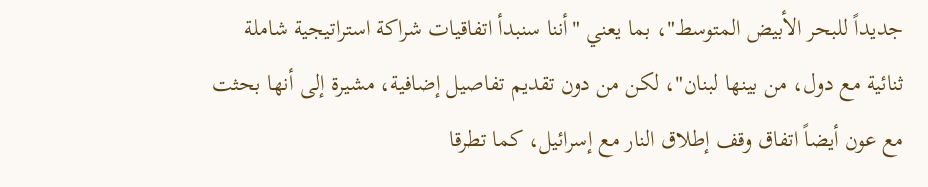جديداً للبحر الأبيض المتوسط"، بما يعني "أننا سنبدأ اتفاقيات شراكة استراتيجية شاملة ثنائية مع دول، من بينها لبنان"، لكن من دون تقديم تفاصيل إضافية، مشيرة إلى أنها بحثت مع عون أيضاً اتفاق وقف إطلاق النار مع إسرائيل، كما تطرقا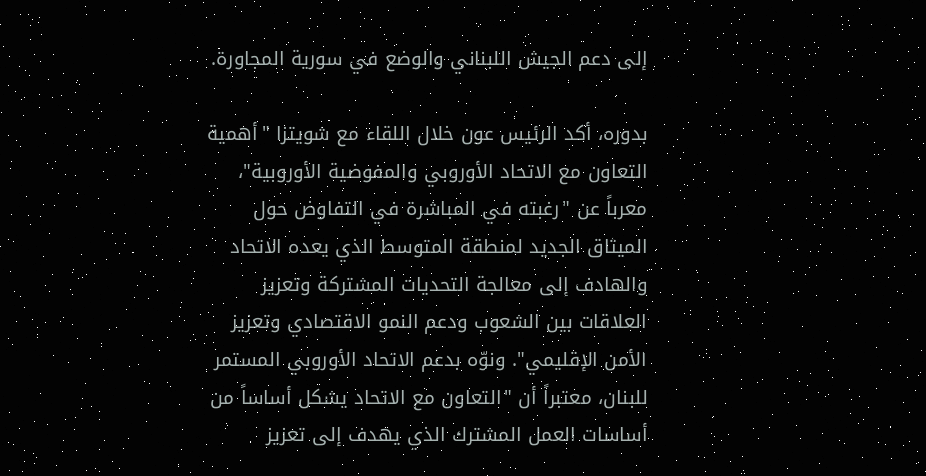إلى دعم الجيش اللبناني والوضع في سورية المجاورة.

بدوره، أكد الرئيس عون خلال اللقاء مع شويتزا "أهمية التعاون مع الاتحاد الأوروبي والمفوضية الأوروبية"، معرباً عن "رغبته في المباشرة في التفاوض حول الميثاق الجديد لمنطقة المتوسط الذي يعده الاتحاد والهادف إلى معالجة التحديات المشتركة وتعزيز العلاقات بين الشعوب ودعم النمو الاقتصادي وتعزيز الأمن الإقليمي". ونوّه بدعم الاتحاد الأوروبي المستمر للبنان، معتبراً أن "التعاون مع الاتحاد يشكل أساساً من أساسات العمل المشترك الذي يهدف إلى تعزيز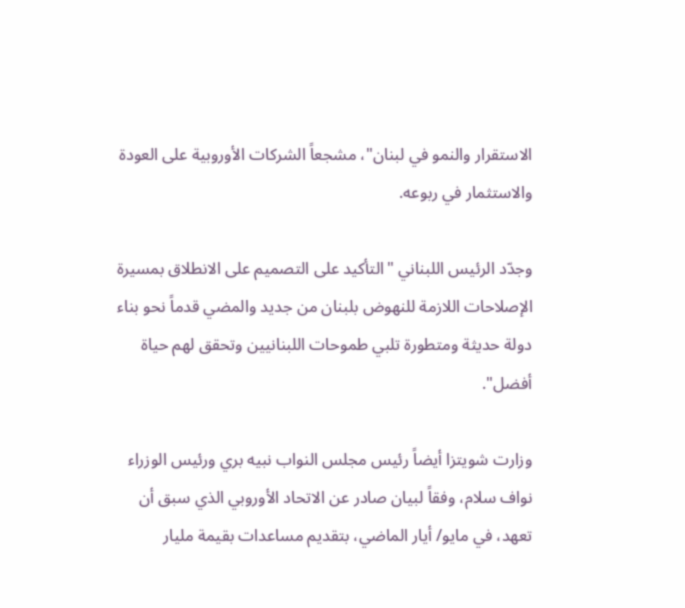الاستقرار والنمو في لبنان"، مشجعاً الشركات الأوروبية على العودة والاستثمار في ربوعه.

وجدّد الرئيس اللبناني "التأكيد على التصميم على الانطلاق بمسيرة الإصلاحات اللازمة للنهوض بلبنان من جديد والمضي قدماً نحو بناء دولة حديثة ومتطورة تلبي طموحات اللبنانيين وتحقق لهم حياة أفضل".

وزارت شويتزا أيضاً رئيس مجلس النواب نبيه بري ورئيس الوزراء نواف سلام، وفقاً لبيان صادر عن الاتحاد الأوروبي الذي سبق أن تعهد، في مايو/ أيار الماضي، بتقديم مساعدات بقيمة مليار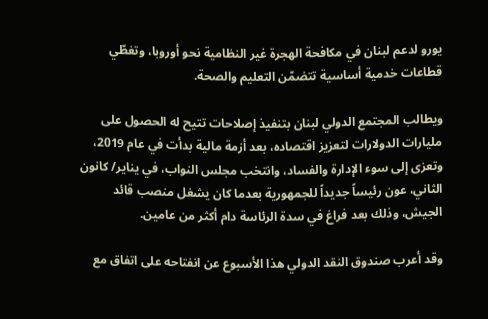يورو لدعم لبنان في مكافحة الهجرة غير النظامية نحو أوروبا، وتغطّي قطاعات خدمية أساسية تتضمّن التعليم والصحة.

ويطالب المجتمع الدولي لبنان بتنفيذ إصلاحات تتيح له الحصول على مليارات الدولارات لتعزيز اقتصاده، بعد أزمة مالية بدأت في عام 2019، وتعزى إلى سوء الإدارة والفساد، وانتخب مجلس النواب، في يناير/ كانون الثاني، عون رئيساً جديداً للجمهورية بعدما كان يشغل منصب قائد الجيش، وذلك بعد فراغ في سدة الرئاسة دام أكثر من عامين.

وقد أعرب صندوق النقد الدولي هذا الأسبوع عن انفتاحه على اتفاق مع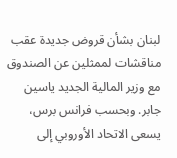لبنان بشأن قروض جديدة عقب مناقشات لممثلين عن الصندوق مع وزير المالية الجديد ياسين جابر. وبحسب فرانس برس، يسعى الاتحاد الأوروبي إلى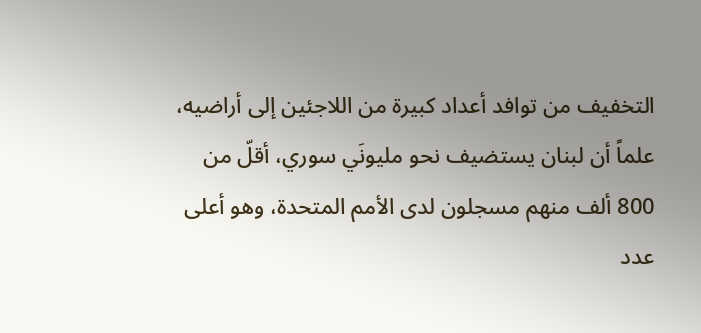التخفيف من توافد أعداد كبيرة من اللاجئين إلى أراضيه، علماً أن لبنان يستضيف نحو مليونَي سوري، أقلّ من 800 ألف منهم مسجلون لدى الأمم المتحدة، وهو أعلى عدد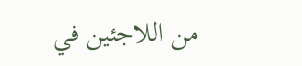من اللاجئين في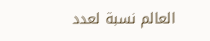العالم نسبة لعدد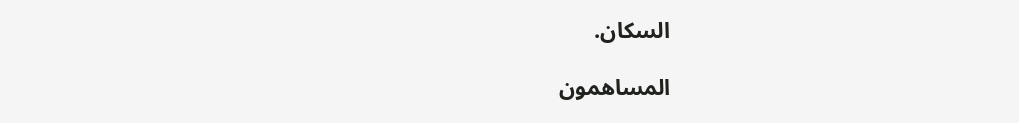السكان.

المساهمون